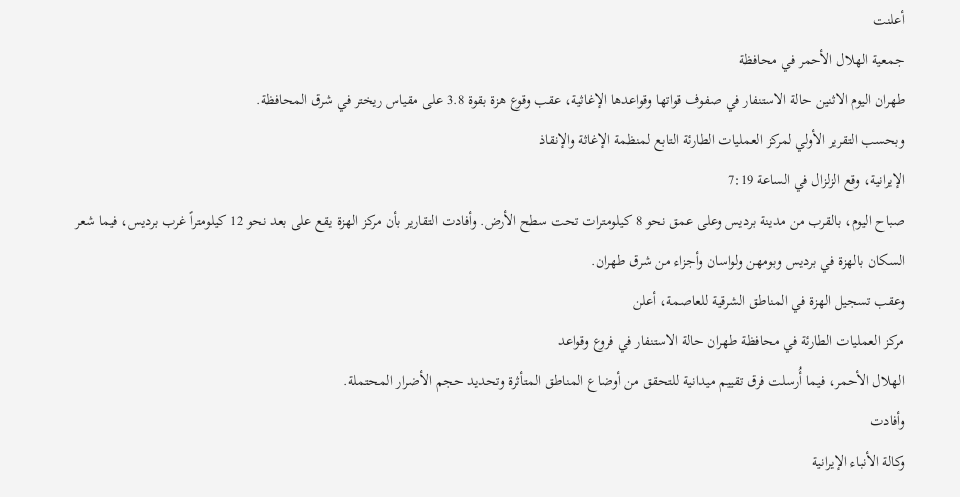أعلنت
جمعية الهلال الأحمر في محافظة
طهران اليوم الاثنين حالة الاستنفار في صفوف قواتها وقواعدها الإغاثية، عقب وقوع هزة بقوة 3.8 على مقياس ريختر في شرق المحافظة.
وبحسب التقرير الأولي لمركز العمليات الطارئة التابع لمنظمة الإغاثة والإنقاذ
الإيرانية، وقع الزلزال في الساعة 7:19
صباح اليوم، بالقرب من مدينة برديس وعلى عمق نحو 8 كيلومترات تحت سطح الأرض. وأفادت التقارير بأن مركز الهزة يقع على بعد نحو 12 كيلومتراً غرب برديس، فيما شعر السكان بالهزة في برديس وبومهن ولواسان وأجزاء من شرق طهران.
وعقب تسجيل الهزة في المناطق الشرقية للعاصمة، أعلن
مركز العمليات الطارئة في محافظة طهران حالة الاستنفار في فروع وقواعد
الهلال الأحمر، فيما أُرسلت فرق تقييم ميدانية للتحقق من أوضاع المناطق المتأثرة وتحديد حجم الأضرار المحتملة.
وأفادت
وكالة الأنباء الإيرانية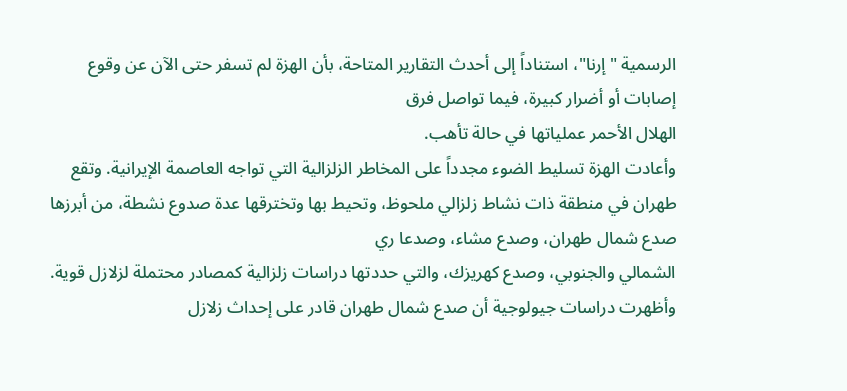الرسمية "إرنا"، استناداً إلى أحدث التقارير المتاحة، بأن الهزة لم تسفر حتى الآن عن وقوع إصابات أو أضرار كبيرة، فيما تواصل فرق
الهلال الأحمر عملياتها في حالة تأهب.
وأعادت الهزة تسليط الضوء مجدداً على المخاطر الزلزالية التي تواجه العاصمة الإيرانية. وتقع طهران في منطقة ذات نشاط زلزالي ملحوظ، وتحيط بها وتخترقها عدة صدوع نشطة، من أبرزها صدع شمال طهران، وصدع مشاء، وصدعا ري
الشمالي والجنوبي، وصدع كهريزك، والتي حددتها دراسات زلزالية كمصادر محتملة لزلازل قوية.
وأظهرت دراسات جيولوجية أن صدع شمال طهران قادر على إحداث زلازل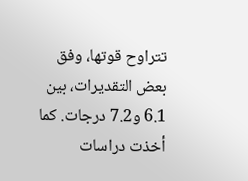تتراوح قوتها، وفق بعض التقديرات، بين 6.1 و7.2 درجات. كما أخذت دراسات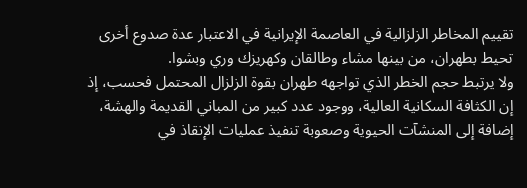تقييم المخاطر الزلزالية في العاصمة الإيرانية في الاعتبار عدة صدوع أخرى تحيط بطهران، من بينها مشاء وطالقان وكهريزك وري وبشوا.
ولا يرتبط حجم الخطر الذي تواجهه طهران بقوة الزلزال المحتمل فحسب، إذ إن الكثافة السكانية العالية، ووجود عدد كبير من المباني القديمة والهشة، إضافة إلى المنشآت الحيوية وصعوبة تنفيذ عمليات الإنقاذ في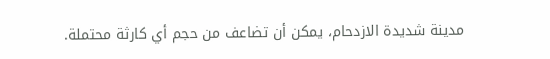مدينة شديدة الازدحام، يمكن أن تضاعف من حجم أي كارثة محتملة.